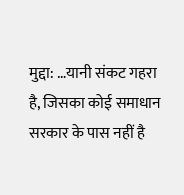मुद्दा: …यानी संकट गहरा है, जिसका कोई समाधान सरकार के पास नहीं है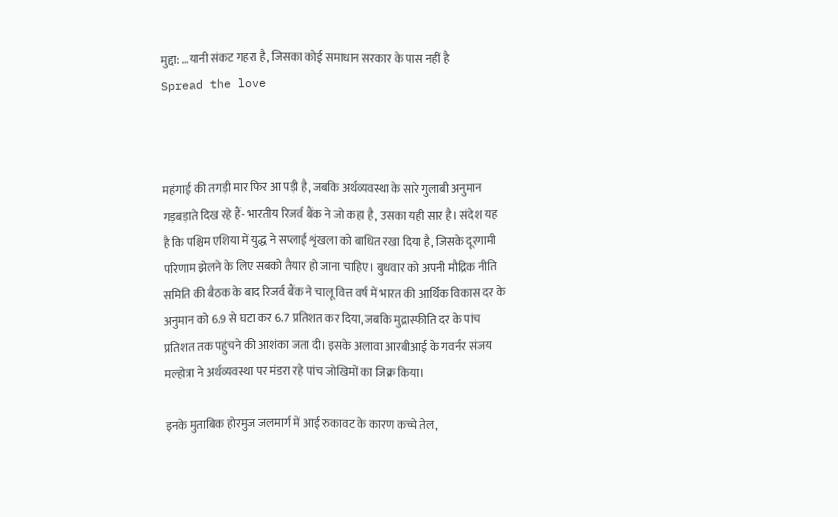मुद्दा: …यानी संकट गहरा है, जिसका कोई समाधान सरकार के पास नहीं है
Spread the love



महंगाई की तगड़ी मार फिर आ पड़ी है, जबकि अर्थव्यवस्था के सारे गुलाबी अनुमान गड़बड़ाते दिख रहे हैं- भारतीय रिजर्व बैंक ने जो कहा है, उसका यही सार है। संदेश यह है कि पश्चिम एशिया में युद्ध ने सप्लाई शृंखला को बाधित रखा दिया है, जिसके दूरगामी परिणाम झेलने के लिए सबको तैयार हो जाना चाहिए। बुधवार को अपनी मौद्रिक नीति समिति की बैठक के बाद रिजर्व बैंक ने चालू वित्त वर्ष में भारत की आर्थिक विकास दर के अनुमान को 6.9 से घटा कर 6.7 प्रतिशत कर दिया, जबकि मुद्रास्फीति दर के पांच प्रतिशत तक पहुंचने की आशंका जता दी। इसके अलावा आरबीआई के गवर्नर संजय मल्होत्रा ने अर्थव्यवस्था पर मंडरा रहे पांच जोखिमों का जिक्र किया।

इनके मुताबिक होरमुज जलमार्ग में आई रुकावट के कारण कच्चे तेल,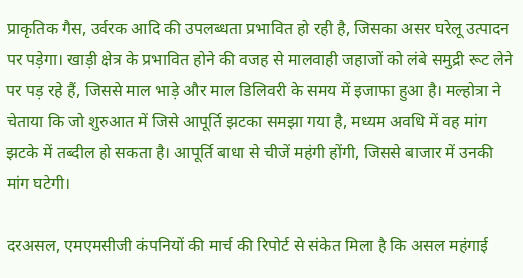प्राकृतिक गैस, उर्वरक आदि की उपलब्धता प्रभावित हो रही है, जिसका असर घरेलू उत्पादन पर पड़ेगा। खाड़ी क्षेत्र के प्रभावित होने की वजह से मालवाही जहाजों को लंबे समुद्री रूट लेने पर पड़ रहे हैं, जिससे माल भाड़े और माल डिलिवरी के समय में इजाफा हुआ है। मल्होत्रा ने चेताया कि जो शुरुआत में जिसे आपूर्ति झटका समझा गया है, मध्यम अवधि में वह मांग झटके में तब्दील हो सकता है। आपूर्ति बाधा से चीजें महंगी होंगी, जिससे बाजार में उनकी मांग घटेगी।

दरअसल, एमएमसीजी कंपनियों की मार्च की रिपोर्ट से संकेत मिला है कि असल महंगाई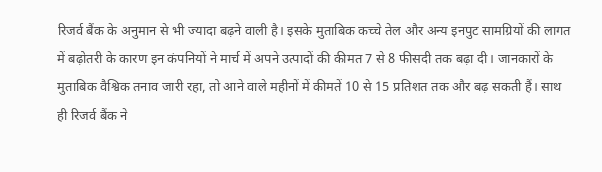रिजर्व बैंक के अनुमान से भी ज्यादा बढ़ने वाली है। इसके मुताबिक कच्चे तेल और अन्य इनपुट सामग्रियों की लागत में बढ़ोतरी के कारण इन कंपनियों ने मार्च में अपने उत्पादों की कीमत 7 से 8 फीसदी तक बढ़ा दी। जानकारों के मुताबिक वैश्विक तनाव जारी रहा, तो आने वाले महीनों में कीमतें 10 से 15 प्रतिशत तक और बढ़ सकती हैं। साथ ही रिजर्व बैंक ने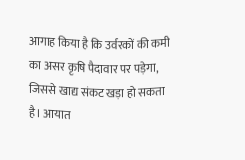आगाह किया है कि उर्वरकों की कमी का असर कृषि पैदावार पर पड़ेगा, जिससे खाद्य संकट खड़ा हो सकता है। आयात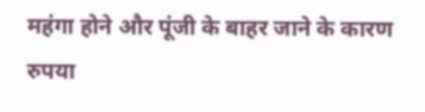महंगा होने और पूंजी के बाहर जाने के कारण रुपया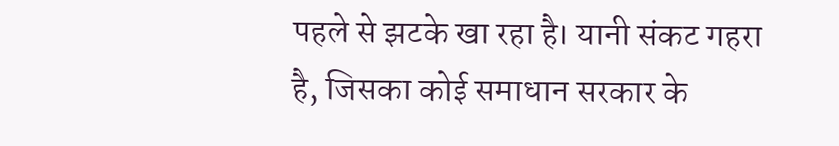पहले से झटके खा रहा है। यानी संकट गहरा है, जिसका कोई समाधान सरकार के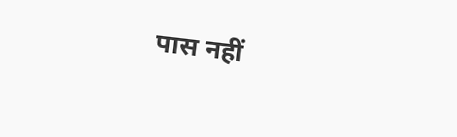पास नहीं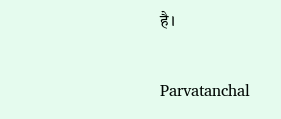है।

Parvatanchal